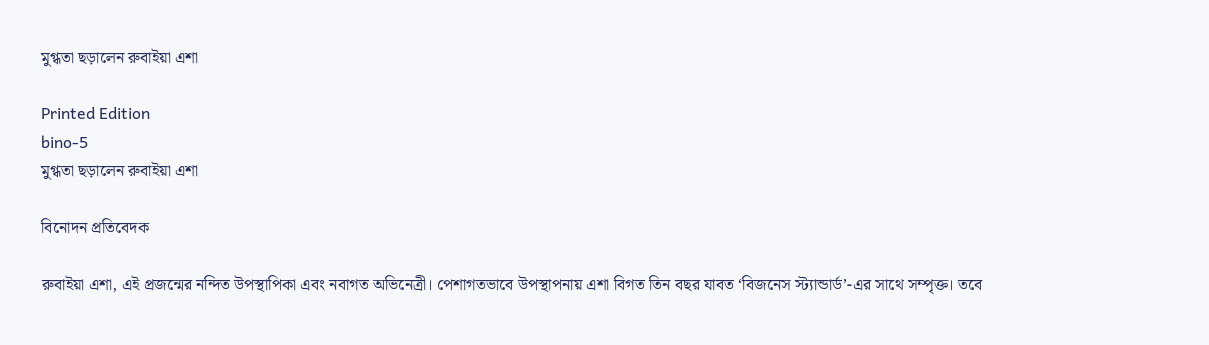মুগ্ধতা ছড়ালেন রুবাইয়া এশা

Printed Edition
bino-5
মুগ্ধতা ছড়ালেন রুবাইয়া এশা

বিনোদন প্রতিবেদক

রুবাইয়া এশা, এই প্রজন্মের নন্দিত উপস্থাপিকা এবং নবাগত অভিনেত্রী। পেশাগতভাবে উপস্থাপনায় এশা বিগত তিন বছর যাবত ‘বিজনেস স্ট্যান্ডার্ড’-এর সাথে সম্পৃক্ত। তবে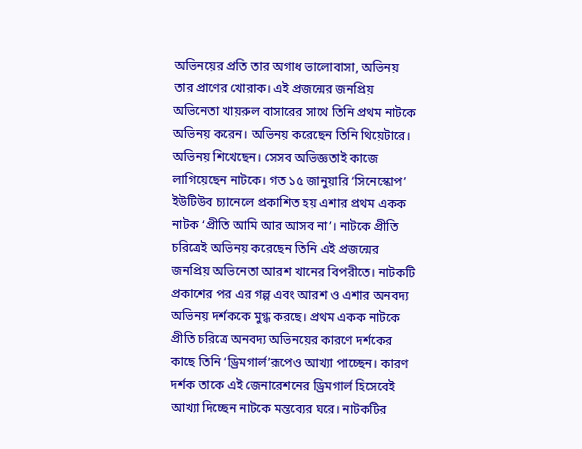অভিনয়ের প্রতি তার অগাধ ভালোবাসা, অভিনয় তার প্রাণের খোরাক। এই প্রজন্মের জনপ্রিয় অভিনেতা খায়রুল বাসারের সাথে তিনি প্রথম নাটকে অভিনয় করেন। অভিনয় করেছেন তিনি থিয়েটারে। অভিনয় শিখেছেন। সেসব অভিজ্ঞতাই কাজে লাগিয়েছেন নাটকে। গত ১৫ জানুয়ারি ‘সিনেস্কোপ’ ইউটিউব চ্যানেলে প্রকাশিত হয় এশার প্রথম একক নাটক ‘প্রীতি আমি আর আসব না’। নাটকে প্রীতি চরিত্রেই অভিনয় করেছেন তিনি এই প্রজন্মের জনপ্রিয় অভিনেতা আরশ খানের বিপরীতে। নাটকটি প্রকাশের পর এর গল্প এবং আরশ ও এশার অনবদ্য অভিনয় দর্শককে মুগ্ধ করছে। প্রথম একক নাটকে প্রীতি চরিত্রে অনবদ্য অভিনয়ের কারণে দর্শকের কাছে তিনি ‘ড্রিমগার্ল’রূপেও আখ্যা পাচ্ছেন। কারণ দর্শক তাকে এই জেনারেশনের ড্রিমগার্ল হিসেবেই আখ্যা দিচ্ছেন নাটকে মন্তব্যের ঘরে। নাটকটির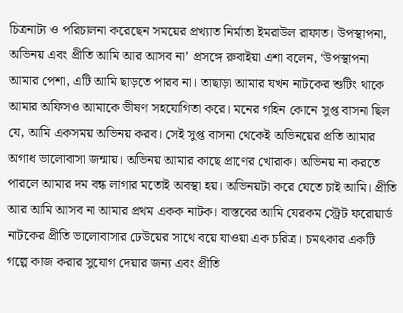চিত্রনাট্য ও পরিচালনা করেছেন সময়ের প্রখ্যাত নির্মাতা ইমরাউল রাফাত। উপস্থাপনা, অভিনয় এবং প্রীতি আমি আর আসব না’ প্রসঙ্গে রুবাইয়া এশা বলেন, ‘উপস্থাপনা আমার পেশা, এটি আমি ছাড়তে পারব না। তাছাড়া আমার যখন নাটকের শুটিং থাকে আমার অফিসও আমাকে ভীষণ সহযোগিতা করে। মনের গহিন কোনে সুপ্ত বাসনা ছিল যে, আমি একসময় অভিনয় করব। সেই সুপ্ত বাসনা থেকেই অভিনয়ের প্রতি আমার অগাধ ভালোবাসা জন্মায়। অভিনয় আমার কাছে প্রাণের খোরাক। অভিনয় না করতে পারলে আমার দম বন্ধ লাগার মতোই অবস্থা হয়। অভিনয়টা করে যেতে চাই আমি। প্রীতি আর আমি আসব না আমার প্রথম একক নাটক। বাস্তবের আমি যেরকম স্ট্রেট ফরোয়ার্ড নাটকের প্রীতি ভালোবাসার ঢেউয়ের সাথে বয়ে যাওয়া এক চরিত্র। চমৎকার একটি গল্পে কাজ করার সুযোগ দেয়ার জন্য এবং প্রীতি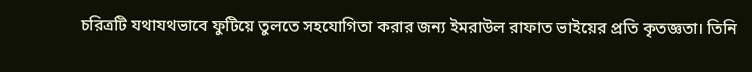চরিত্রটি যথাযথভাবে ফুটিয়ে তুলতে সহযোগিতা করার জন্য ইমরাউল রাফাত ভাইয়ের প্রতি কৃতজ্ঞতা। তিনি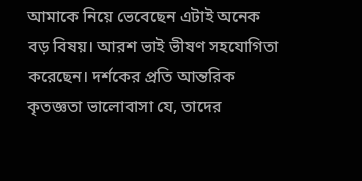আমাকে নিয়ে ভেবেছেন এটাই অনেক বড় বিষয়। আরশ ভাই ভীষণ সহযোগিতা করেছেন। দর্শকের প্রতি আন্তরিক কৃতজ্ঞতা ভালোবাসা যে, তাদের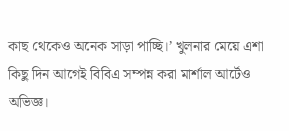কাছ থেকেও অনেক সাড়া পাচ্ছি।’ খুলনার মেয়ে এশা কিছু দিন আগেই বিবিএ সম্পন্ন করা মার্শাল আর্টেও অভিজ্ঞ।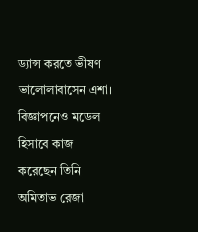ড্যান্স করতে ভীষণ ভালোলাবাসেন এশা। বিজ্ঞাপনেও মডেল হিসাবে কাজ করেছেন তিনি অমিতাভ রেজা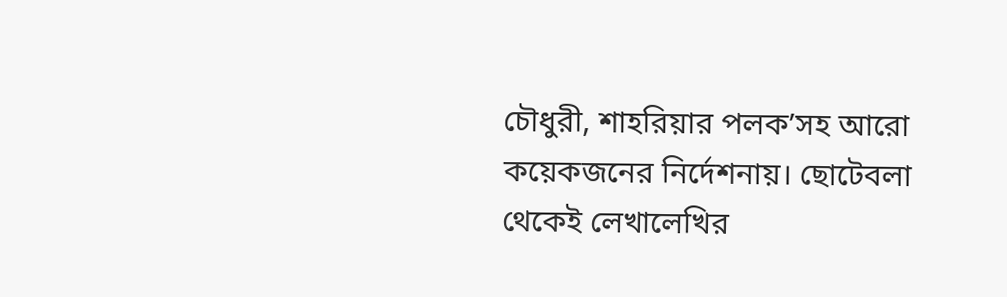চৌধুরী, শাহরিয়ার পলক’সহ আরো কয়েকজনের নির্দেশনায়। ছোটেবলা থেকেই লেখালেখির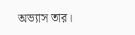অভ্যাস তার।